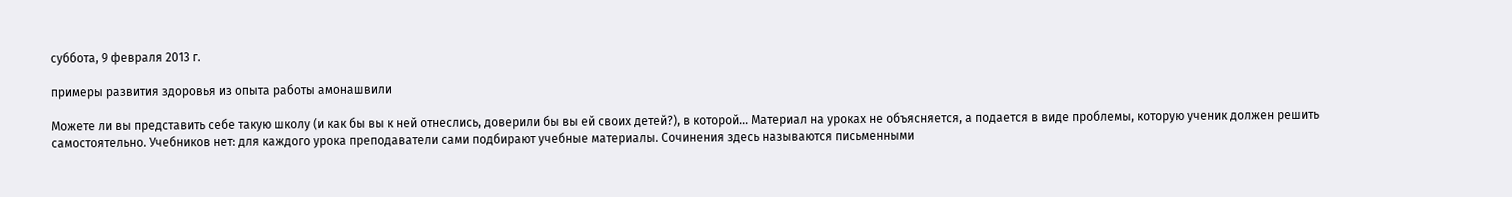суббота, 9 февраля 2013 г.

примеры развития здоровья из опыта работы амонашвили

Можете ли вы представить себе такую школу (и как бы вы к ней отнеслись, доверили бы вы ей своих детей?), в которой... Материал на уроках не объясняется, а подается в виде проблемы, которую ученик должен решить самостоятельно. Учебников нет: для каждого урока преподаватели сами подбирают учебные материалы. Cочинения здесь называются письменными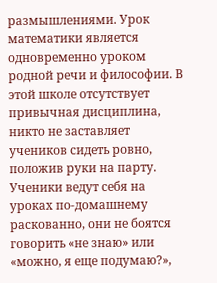размышлениями. Урок математики является одновременно уроком родной речи и философии. В этой школе отсутствует привычная дисциплина, никто не заставляет учеников сидеть ровно, положив руки на парту. Ученики ведут себя на уроках по-домашнему раскованно, они не боятся говорить «не знаю» или «можно, я еще подумаю?»,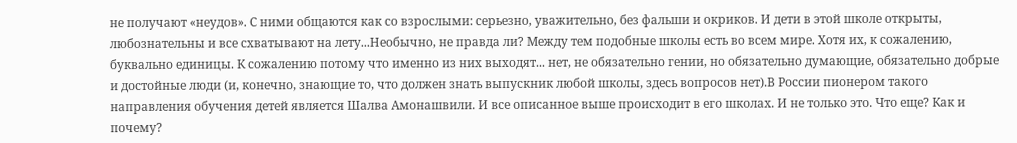не получают «неудов». С ними общаются как со взрослыми: серьезно, уважительно, без фальши и окриков. И дети в этой школе открыты, любознательны и все схватывают на лету...Необычно, не правда ли? Между тем подобные школы есть во всем мире. Хотя их, к сожалению, буквально единицы. К сожалению потому что именно из них выходят... нет, не обязательно гении, но обязательно думающие, обязательно добрые и достойные люди (и, конечно, знающие то, что должен знать выпускник любой школы, здесь вопросов нет).В России пионером такого направления обучения детей является Шалва Амонашвили. И все описанное выше происходит в его школах. И не только это. Что еще? Как и почему?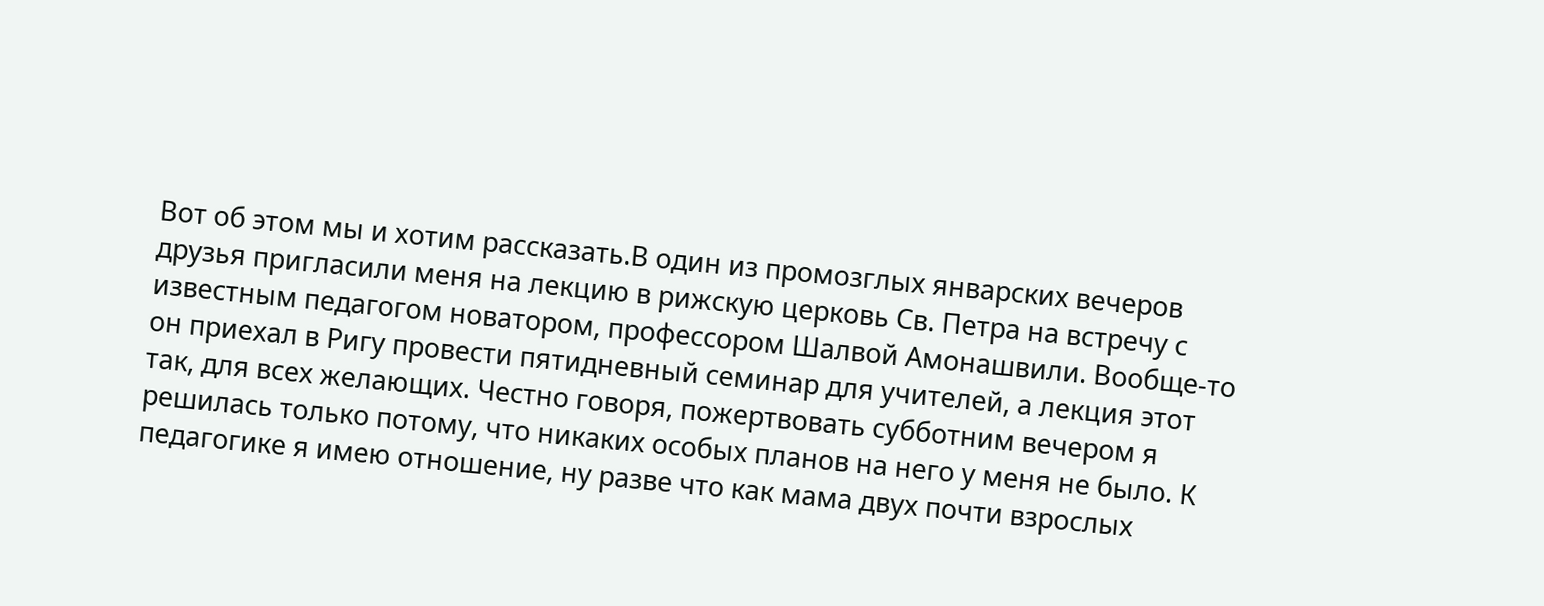Вот об этом мы и хотим рассказать.В один из промозглых январских вечеров друзья пригласили меня на лекцию в рижскую церковь Св. Петра на встречу с известным педагогом новатором, профессором Шалвой Амонашвили. Вообще-то он приехал в Ригу провести пятидневный семинар для учителей, а лекция этот так, для всех желающих. Честно говоря, пожертвовать субботним вечером я решилась только потому, что никаких особых планов на него у меня не было. К педагогике я имею отношение, ну разве что как мама двух почти взрослых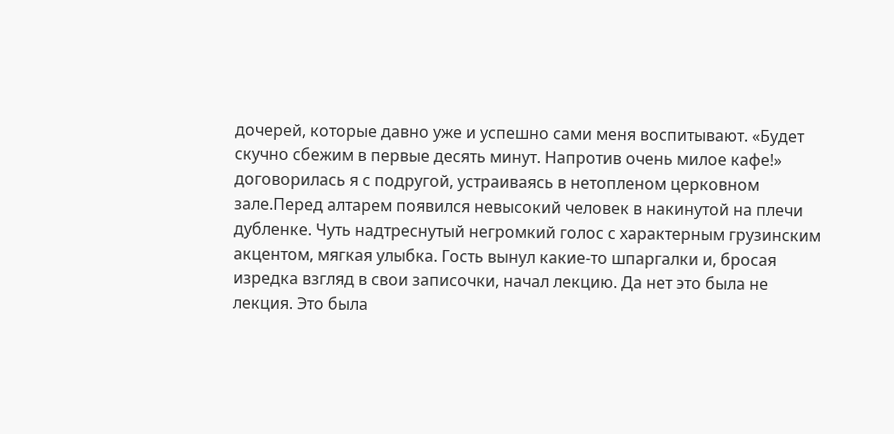дочерей, которые давно уже и успешно сами меня воспитывают. «Будет скучно сбежим в первые десять минут. Напротив очень милое кафе!» договорилась я с подругой, устраиваясь в нетопленом церковном зале.Перед алтарем появился невысокий человек в накинутой на плечи дубленке. Чуть надтреснутый негромкий голос с характерным грузинским акцентом, мягкая улыбка. Гость вынул какие-то шпаргалки и, бросая изредка взгляд в свои записочки, начал лекцию. Да нет это была не лекция. Это была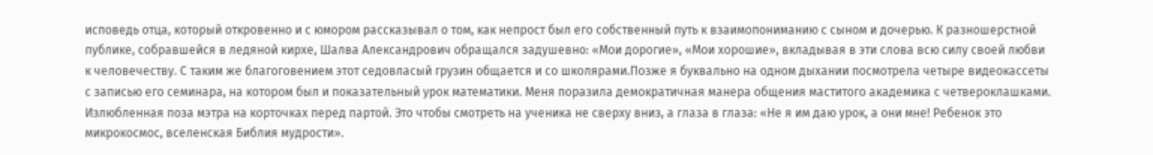исповедь отца, который откровенно и с юмором рассказывал о том, как непрост был его собственный путь к взаимопониманию с сыном и дочерью. К разношерстной публике, собравшейся в ледяной кирхе, Шалва Александрович обращался задушевно: «Мои дорогие», «Мои хорошие», вкладывая в эти слова всю силу своей любви к человечеству. С таким же благоговением этот седовласый грузин общается и со школярами.Позже я буквально на одном дыхании посмотрела четыре видеокассеты с записью его семинара, на котором был и показательный урок математики. Меня поразила демократичная манера общения маститого академика с четвероклашками. Излюбленная поза мэтра на корточках перед партой. Это чтобы смотреть на ученика не сверху вниз, а глаза в глаза: «Не я им даю урок, а они мне! Ребенок это микрокосмос, вселенская Библия мудрости».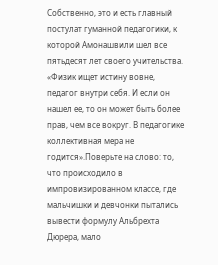Собственно, это и есть главный постулат гуманной педагогики, к которой Амонашвили шел все пятьдесят лет своего учительства. «Физик ищет истину вовне, педагог внутри себя. И если он нашел ее, то он может быть более прав, чем все вокруг. В педагогике коллективная мера не годится».Поверьте на слово: то, что происходило в импровизированном классе, где мальчишки и девчонки пытались вывести формулу Альбрехта Дюрера, мало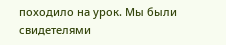походило на урок. Мы были свидетелями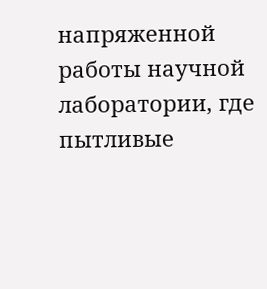напряженной работы научной лаборатории, где пытливые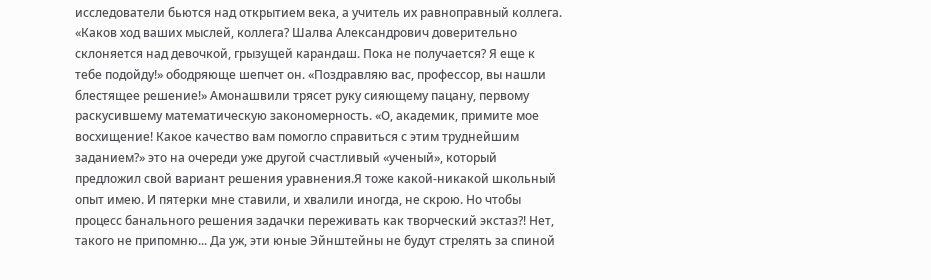исследователи бьются над открытием века, а учитель их равноправный коллега. «Каков ход ваших мыслей, коллега? Шалва Александрович доверительно склоняется над девочкой, грызущей карандаш. Пока не получается? Я еще к тебе подойду!» ободряюще шепчет он. «Поздравляю вас, профессор, вы нашли блестящее решение!» Амонашвили трясет руку сияющему пацану, первому раскусившему математическую закономерность. «О, академик, примите мое восхищение! Какое качество вам помогло справиться с этим труднейшим заданием?» это на очереди уже другой счастливый «ученый», который предложил свой вариант решения уравнения.Я тоже какой-никакой школьный опыт имею. И пятерки мне ставили, и хвалили иногда, не скрою. Но чтобы процесс банального решения задачки переживать как творческий экстаз?! Нет, такого не припомню... Да уж, эти юные Эйнштейны не будут стрелять за спиной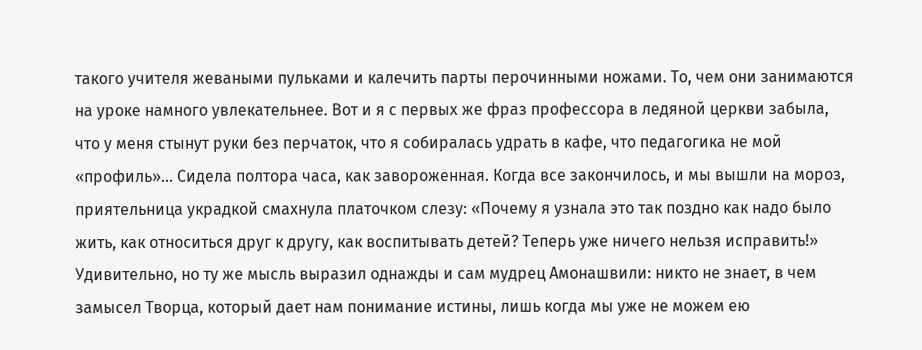такого учителя жеваными пульками и калечить парты перочинными ножами. То, чем они занимаются на уроке намного увлекательнее. Вот и я с первых же фраз профессора в ледяной церкви забыла, что у меня стынут руки без перчаток, что я собиралась удрать в кафе, что педагогика не мой «профиль»... Сидела полтора часа, как завороженная. Когда все закончилось, и мы вышли на мороз, приятельница украдкой смахнула платочком слезу: «Почему я узнала это так поздно как надо было жить, как относиться друг к другу, как воспитывать детей? Теперь уже ничего нельзя исправить!» Удивительно, но ту же мысль выразил однажды и сам мудрец Амонашвили: никто не знает, в чем замысел Творца, который дает нам понимание истины, лишь когда мы уже не можем ею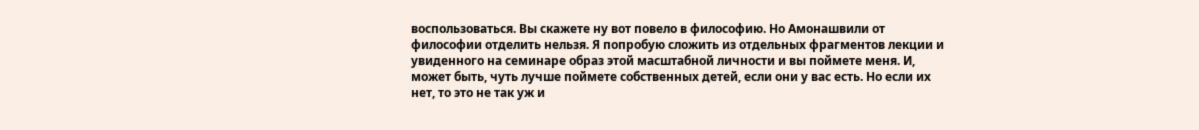воспользоваться. Вы скажете ну вот повело в философию. Но Амонашвили от философии отделить нельзя. Я попробую сложить из отдельных фрагментов лекции и увиденного на семинаре образ этой масштабной личности и вы поймете меня. И, может быть, чуть лучше поймете собственных детей, если они у вас есть. Но если их нет, то это не так уж и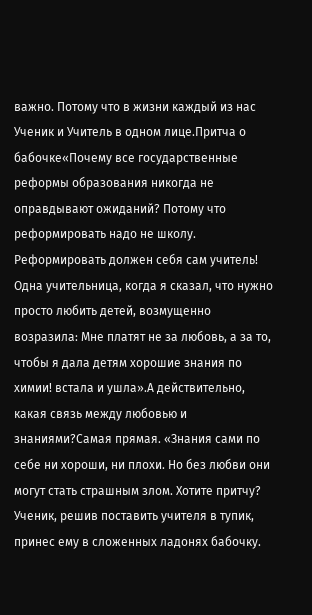важно. Потому что в жизни каждый из нас Ученик и Учитель в одном лице.Притча о бабочке«Почему все государственные реформы образования никогда не оправдывают ожиданий? Потому что реформировать надо не школу. Реформировать должен себя сам учитель! Одна учительница, когда я сказал, что нужно просто любить детей, возмущенно возразила: Мне платят не за любовь, а за то, чтобы я дала детям хорошие знания по химии! встала и ушла».А действительно, какая связь между любовью и знаниями?Самая прямая. «Знания сами по себе ни хороши, ни плохи. Но без любви они могут стать страшным злом. Хотите притчу? Ученик, решив поставить учителя в тупик, принес ему в сложенных ладонях бабочку.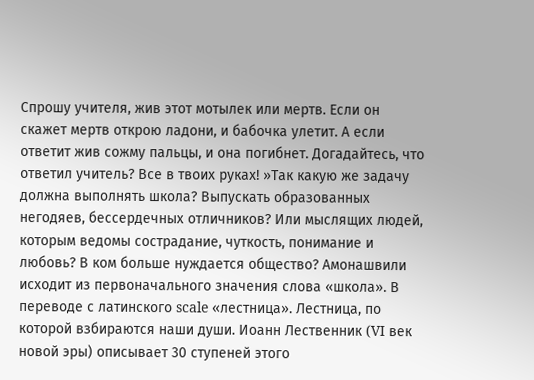Спрошу учителя, жив этот мотылек или мертв. Если он скажет мертв открою ладони, и бабочка улетит. А если ответит жив сожму пальцы, и она погибнет. Догадайтесь, что ответил учитель? Все в твоих руках! »Так какую же задачу должна выполнять школа? Выпускать образованных негодяев, бессердечных отличников? Или мыслящих людей, которым ведомы сострадание, чуткость, понимание и любовь? В ком больше нуждается общество? Амонашвили исходит из первоначального значения слова «школа». В переводе с латинского scale «лестница». Лестница, по которой взбираются наши души. Иоанн Лественник (VI век новой эры) описывает 30 ступеней этого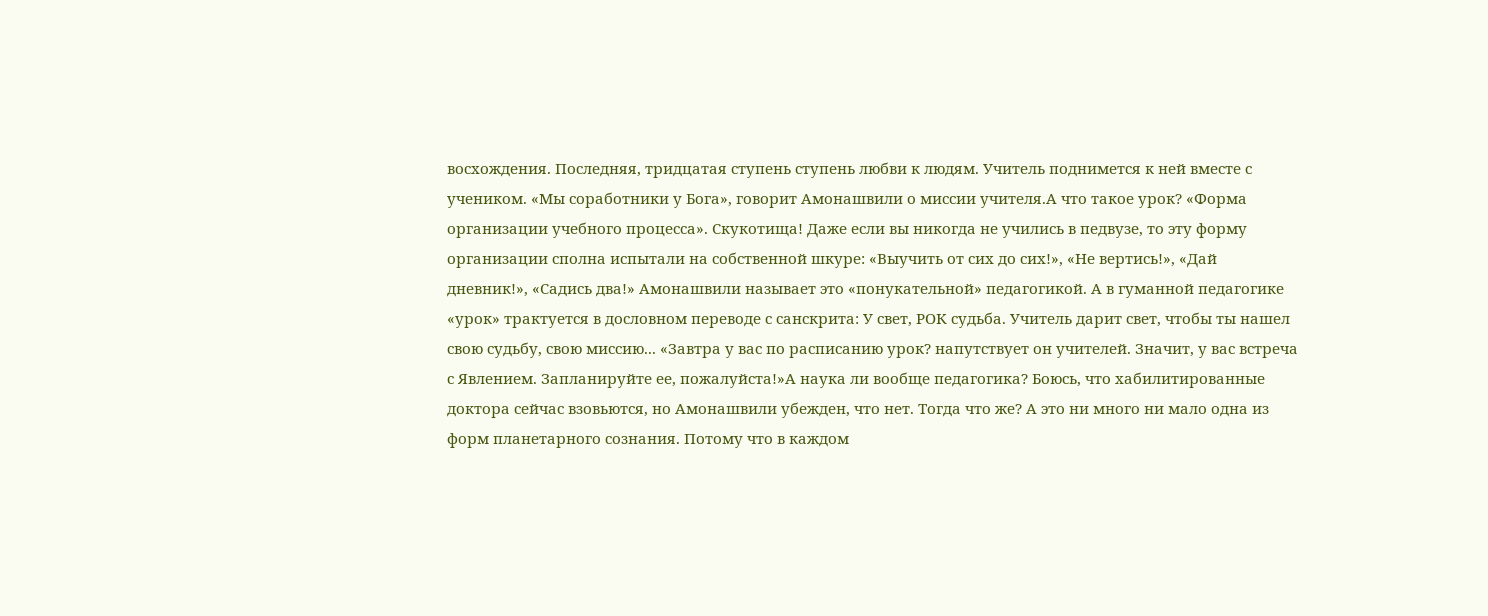восхождения. Последняя, тридцатая ступень ступень любви к людям. Учитель поднимется к ней вместе с учеником. «Мы соработники у Бога», говорит Амонашвили о миссии учителя.А что такое урок? «Форма организации учебного процесса». Скукотища! Даже если вы никогда не учились в педвузе, то эту форму организации сполна испытали на собственной шкуре: «Выучить от сих до сих!», «Не вертись!», «Дай дневник!», «Садись два!» Амонашвили называет это «понукательной» педагогикой. А в гуманной педагогике «урок» трактуется в дословном переводе с санскрита: У свет, РОК судьба. Учитель дарит свет, чтобы ты нашел свою судьбу, свою миссию... «Завтра у вас по расписанию урок? напутствует он учителей. Значит, у вас встреча с Явлением. Запланируйте ее, пожалуйста!»А наука ли вообще педагогика? Боюсь, что хабилитированные доктора сейчас взовьются, но Амонашвили убежден, что нет. Тогда что же? А это ни много ни мало одна из форм планетарного сознания. Потому что в каждом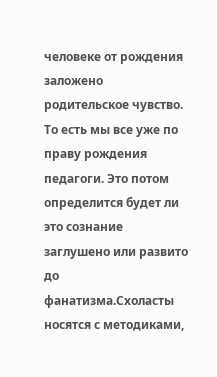человеке от рождения заложено родительское чувство. То есть мы все уже по праву рождения педагоги. Это потом определится будет ли это сознание заглушено или развито до фанатизма.Схоласты носятся с методиками,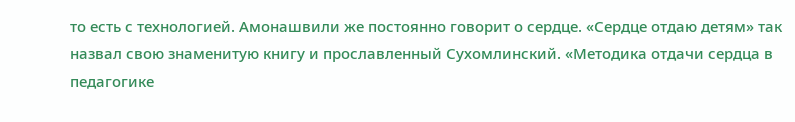то есть с технологией. Амонашвили же постоянно говорит о сердце. «Сердце отдаю детям» так назвал свою знаменитую книгу и прославленный Сухомлинский. «Методика отдачи сердца в педагогике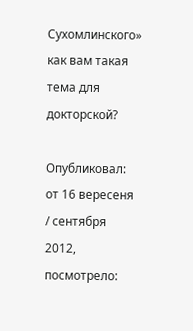Сухомлинского» как вам такая тема для докторской?

Опубликовал: от 16 вересеня / сентября 2012, посмотрело: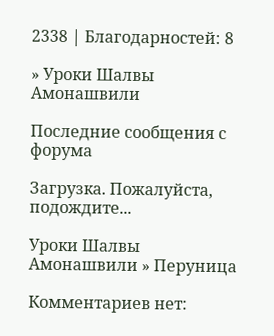2338 | Благодарностей: 8

» Уроки Шалвы Амонашвили

Последние сообщения с форума

Загрузка. Пожалуйста, подождите...

Уроки Шалвы Амонашвили » Перуница

Комментариев нет: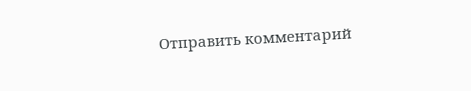Отправить комментарий